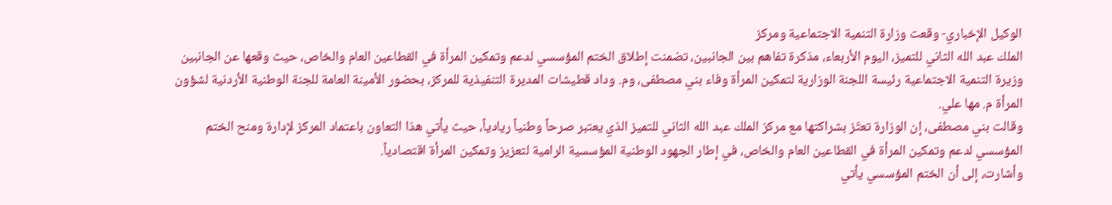الوكيل الإخباري- وقعت وزارة التنمية الاجتماعية ومركز
الملك عبد الله الثاني للتميز، اليوم الأربعاء، مذكرة تفاهم بين الجانبين، تضمنت إطلاق الختم المؤسسي لدعم وتمكين المرأة في القطاعين العام والخاص، حيث وقعها عن الجانبين وزيرة التنمية الاجتماعية رئيسة اللجنة الوزارية لتمكين المرأة وفاء بني مصطفى، وم. وداد قطيشات المديرة التنفيذية للمركز، بحضور الأمينة العامة للجنة الوطنية الأردنية لشؤون المرأة م. مها علي.
وقالت بني مصطفى، إن الوزارة تعتّز بشراكتها مع مركز الملك عبد الله الثاني للتميز الذي يعتبر صرحاً وطنياً ريادياً، حيث يأتي هذا التعاون باعتماد المركز لإدارة ومنح الختم المؤسسي لدعم وتمكين المرأة في القطاعين العام والخاص، في إطار الجهود الوطنية المؤسسية الرامية لتعزيز وتمكين المرأة اقتصادياً.
وأشارت، إلى أن الختم المؤسسي يأتي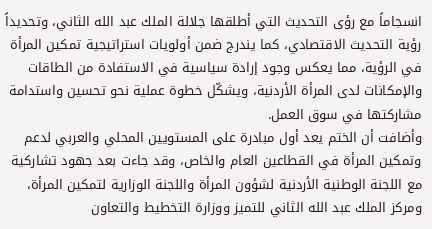انسجاماً مع رؤى التحديث التي أطلقها جلالة الملك عبد الله الثاني، وتحديداً رؤية التحديث الاقتصادي، كما يندرج ضمن أولويات استراتيجية تمكين المرأة في الرؤية، مما يعكس وجود إرادة سياسية في الاستفادة من الطاقات والإمكانات لدى المرأة الأردنية، ويشكّل خطوة عملية نحو تحسين واستدامة مشاركتها في سوق العمل.
وأضافت أن الختم يعد أول مبادرة على المستويين المحلي والعربي لدعم وتمكين المرأة في القطاعين العام والخاص، وقد جاءت بعد جهود تشاركية مع اللجنة الوطنية الأردنية لشؤون المرأة واللجنة الوزارية لتمكين المرأة، ومركز الملك عبد الله الثاني للتميز ووزارة التخطيط والتعاون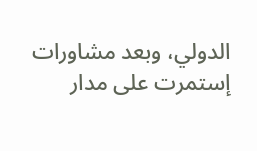الدولي، وبعد مشاورات إستمرت على مدار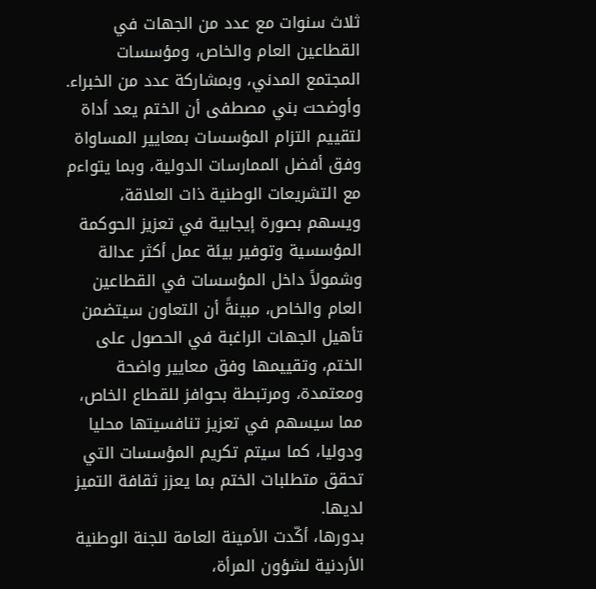ثلاث سنوات مع عدد من الجهات في القطاعين العام والخاص، ومؤسسات المجتمع المدني، وبمشاركة عدد من الخبراء.
وأوضحت بني مصطفى أن الختم يعد أداة لتقييم التزام المؤسسات بمعايير المساواة وفق أفضل الممارسات الدولية، وبما يتواءم مع التشريعات الوطنية ذات العلاقة، ويسهم بصورة إيجابية في تعزيز الحوكمة المؤسسية وتوفير بيئة عمل أكثر عدالة وشمولاً داخل المؤسسات في القطاعين العام والخاص، مبينةً أن التعاون سيتضمن تأهيل الجهات الراغبة في الحصول على الختم، وتقييمها وفق معايير واضحة ومعتمدة، ومرتبطة بحوافز للقطاع الخاص، مما سيسهم في تعزيز تنافسيتها محليا ودوليا، كما سيتم تكريم المؤسسات التي تحقق متطلبات الختم بما يعزز ثقافة التميز لديها.
بدورها، أكّدت الأمينة العامة للجنة الوطنية الأردنية لشؤون المرأة،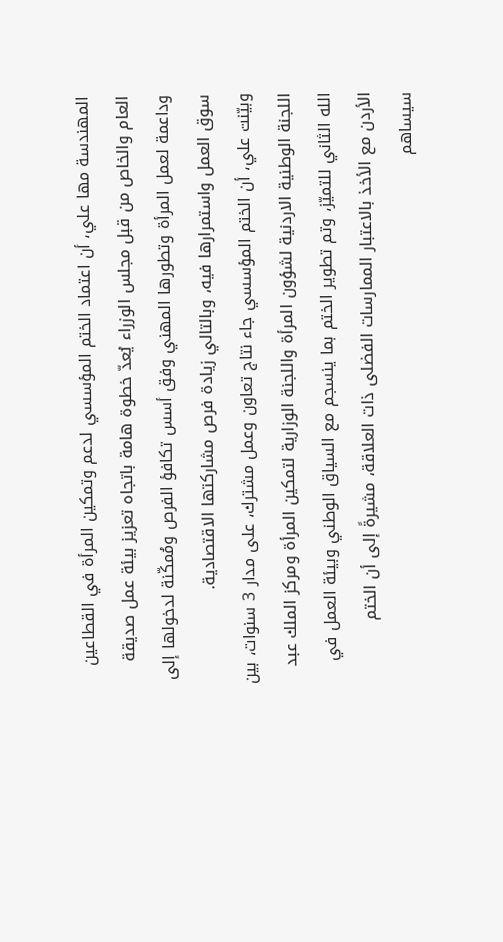المهندسة مها علي، أن اعتماد الختم المؤسسي لدعم وتمكين المرأة في القطاعين العام والخاص من قبل مجلس الوزراء يُعدّ خطوة هامة باتجاه تعزيز بيئة عمل صديقة وداعمة لعمل المرأة وتطورها المهني وفق أسس تكافؤ الفرص ومُمكّنة لدخولها إلى سوق العمل واستمرارها فيه، وبالتالي زيادة فرص مشاركتها الاقتصادية.
وبيّنت علي، أن الختم المؤسسي جاء نتاج تعاون وعمل مشترك، على مدار 3 سنوات، بين اللجنة الوطنية الاردنية لشؤون المرأة واللجنة الوزارية لتمكين المرأة ومركز الملك عبد الله الثاني للتميّز، وتم تطوير الختم بما ينسجم مع السياق الوطني وبيئة العمل في الأردن مع الأخذ بالاعتبار الممارسات الفضلى ذات العلاقة، مشيرةً إلى أن الختم سيساهم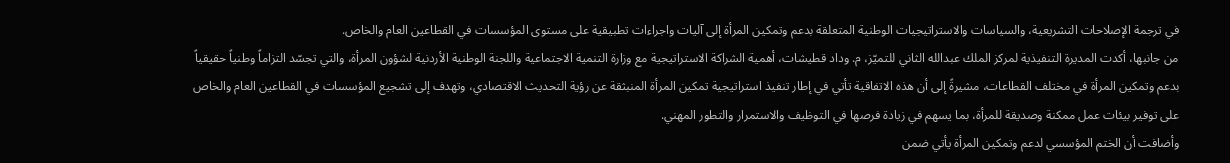في ترجمة الإصلاحات التشريعية، والسياسات والاستراتيجيات الوطنية المتعلقة بدعم وتمكين المرأة إلى آليات واجراءات تطبيقية على مستوى المؤسسات في القطاعين العام والخاص.
من جانبها، أكدت المديرة التنفيذية لمركز الملك عبدالله الثاني للتميّز، م. وداد قطيشات، أهمية الشراكة الاستراتيجية مع وزارة التنمية الاجتماعية واللجنة الوطنية الأردنية لشؤون المرأة، والتي تجسّد التزاماً وطنياً حقيقياً بدعم وتمكين المرأة في مختلف القطاعات، مشيرةً إلى أن هذه الاتفاقية تأتي في إطار تنفيذ استراتيجية تمكين المرأة المنبثقة عن رؤية التحديث الاقتصادي، وتهدف إلى تشجيع المؤسسات في القطاعين العام والخاص على توفير بيئات عمل ممكنة وصديقة للمرأة، بما يسهم في زيادة فرصها في التوظيف والاستمرار والتطور المهني.
وأضافت أن الختم المؤسسي لدعم وتمكين المرأة يأتي ضمن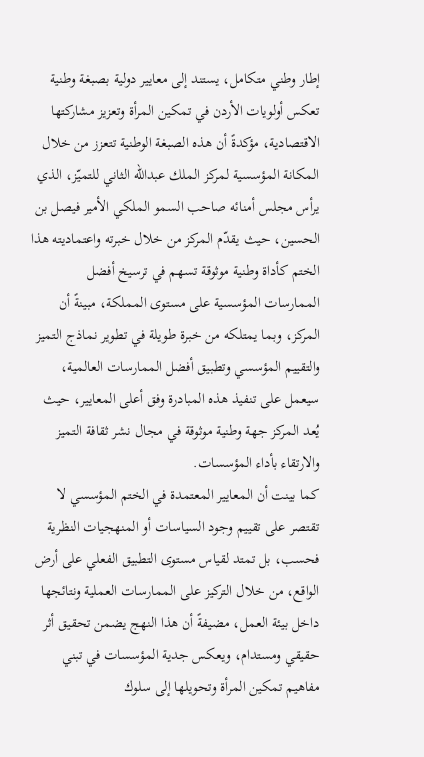إطار وطني متكامل، يستند إلى معايير دولية بصبغة وطنية تعكس أولويات الأردن في تمكين المرأة وتعزيز مشاركتها الاقتصادية، مؤكدةً أن هذه الصبغة الوطنية تتعزز من خلال المكانة المؤسسية لمركز الملك عبدالله الثاني للتميّز، الذي يرأس مجلس أمنائه صاحب السمو الملكي الأمير فيصل بن الحسين، حيث يقدّم المركز من خلال خبرته واعتماديته هذا الختم كأداة وطنية موثوقة تسهم في ترسيخ أفضل الممارسات المؤسسية على مستوى المملكة، مبينةً أن المركز، وبما يمتلكه من خبرة طويلة في تطوير نماذج التميز والتقييم المؤسسي وتطبيق أفضل الممارسات العالمية، سيعمل على تنفيذ هذه المبادرة وفق أعلى المعايير، حيث يُعد المركز جهة وطنية موثوقة في مجال نشر ثقافة التميز والارتقاء بأداء المؤسسات.
كما بينت أن المعايير المعتمدة في الختم المؤسسي لا تقتصر على تقييم وجود السياسات أو المنهجيات النظرية فحسب، بل تمتد لقياس مستوى التطبيق الفعلي على أرض الواقع، من خلال التركيز على الممارسات العملية ونتائجها داخل بيئة العمل، مضيفةً أن هذا النهج يضمن تحقيق أثر حقيقي ومستدام، ويعكس جدية المؤسسات في تبني مفاهيم تمكين المرأة وتحويلها إلى سلوك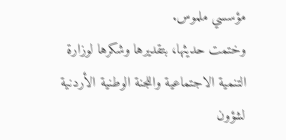مؤسسي ملموس.
وختمت حديثها، بتقديرها وشكرها لوزارة التنمية الاجتماعية واللجنة الوطنية الأردنية لشؤون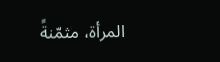المرأة، مثمّنةً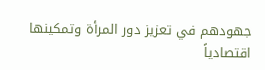جهودهم في تعزيز دور المرأة وتمكينها اقتصادياً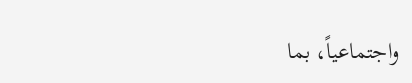واجتماعياً، بما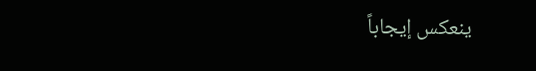ينعكس إيجاباً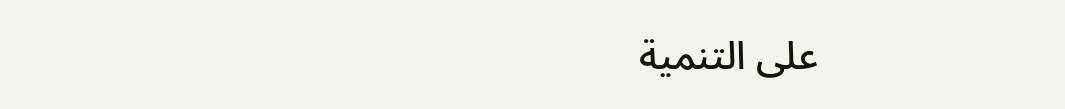على التنمية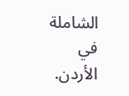الشاملة في الأردن.